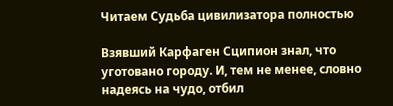Читаем Судьба цивилизатора полностью

Взявший Карфаген Сципион знал, что уготовано городу. И, тем не менее, словно надеясь на чудо, отбил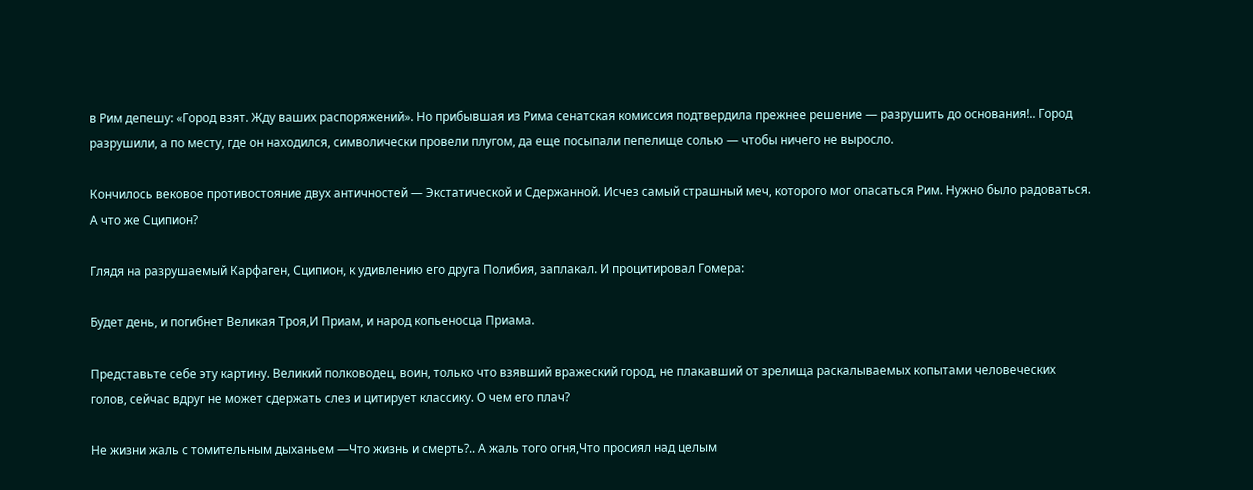в Рим депешу: «Город взят. Жду ваших распоряжений». Но прибывшая из Рима сенатская комиссия подтвердила прежнее решение — разрушить до основания!.. Город разрушили, а по месту, где он находился, символически провели плугом, да еще посыпали пепелище солью — чтобы ничего не выросло.

Кончилось вековое противостояние двух античностей — Экстатической и Сдержанной. Исчез самый страшный меч, которого мог опасаться Рим. Нужно было радоваться. А что же Сципион?

Глядя на разрушаемый Карфаген, Сципион, к удивлению его друга Полибия, заплакал. И процитировал Гомера:

Будет день, и погибнет Великая Троя,И Приам, и народ копьеносца Приама.

Представьте себе эту картину. Великий полководец, воин, только что взявший вражеский город, не плакавший от зрелища раскалываемых копытами человеческих голов, сейчас вдруг не может сдержать слез и цитирует классику. О чем его плач?

Не жизни жаль с томительным дыханьем —Что жизнь и смерть?.. А жаль того огня,Что просиял над целым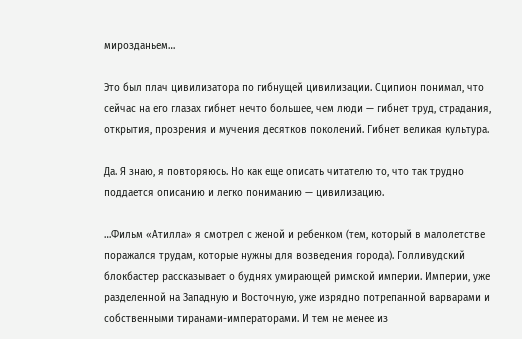мирозданьем…

Это был плач цивилизатора по гибнущей цивилизации. Сципион понимал, что сейчас на его глазах гибнет нечто большее, чем люди — гибнет труд, страдания, открытия, прозрения и мучения десятков поколений. Гибнет великая культура.

Да. Я знаю, я повторяюсь. Но как еще описать читателю то, что так трудно поддается описанию и легко пониманию — цивилизацию.

…Фильм «Атилла» я смотрел с женой и ребенком (тем, который в малолетстве поражался трудам, которые нужны для возведения города). Голливудский блокбастер рассказывает о буднях умирающей римской империи. Империи, уже разделенной на Западную и Восточную, уже изрядно потрепанной варварами и собственными тиранами-императорами. И тем не менее из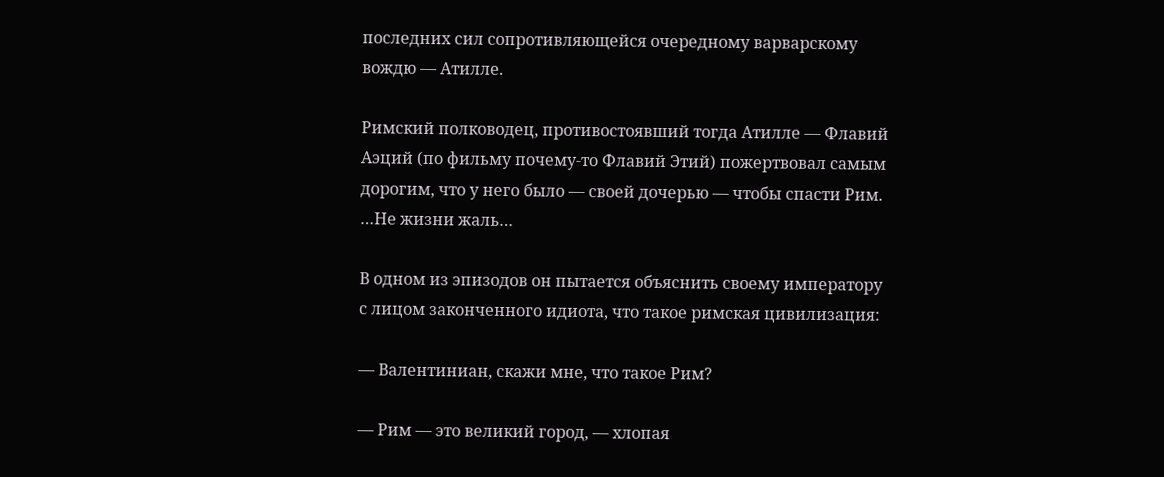последних сил сопротивляющейся очередному варварскому вождю — Атилле.

Римский полководец, противостоявший тогда Атилле — Флавий Аэций (по фильму почему-то Флавий Этий) пожертвовал самым дорогим, что у него было — своей дочерью — чтобы спасти Рим. …Не жизни жаль…

В одном из эпизодов он пытается объяснить своему императору с лицом законченного идиота, что такое римская цивилизация:

— Валентиниан, скажи мне, что такое Рим?

— Рим — это великий город, — хлопая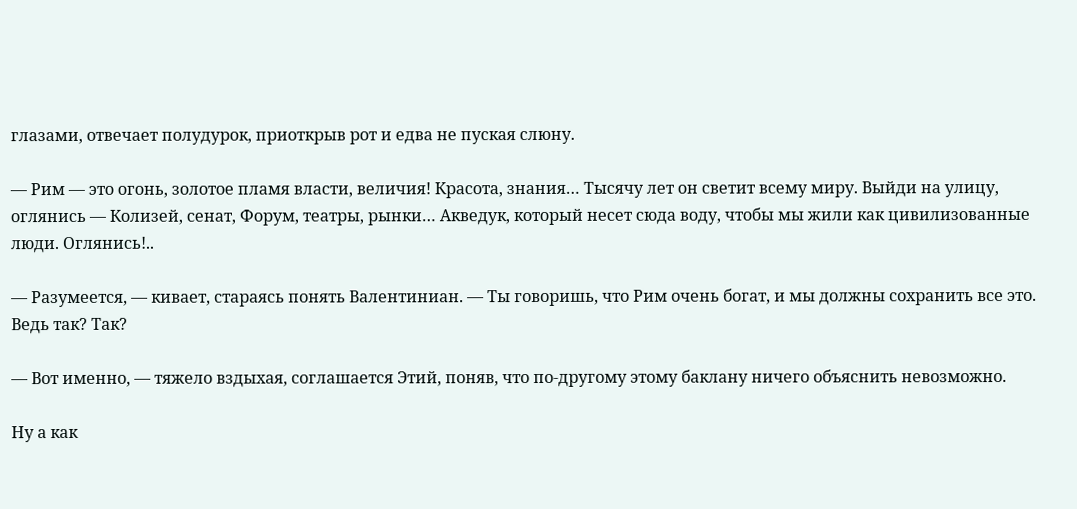глазами, отвечает полудурок, приоткрыв рот и едва не пуская слюну.

— Рим — это огонь, золотое пламя власти, величия! Красота, знания… Тысячу лет он светит всему миру. Выйди на улицу, оглянись — Колизей, сенат, Форум, театры, рынки… Акведук, который несет сюда воду, чтобы мы жили как цивилизованные люди. Оглянись!..

— Разумеется, — кивает, стараясь понять Валентиниан. — Ты говоришь, что Рим очень богат, и мы должны сохранить все это. Ведь так? Так?

— Вот именно, — тяжело вздыхая, соглашается Этий, поняв, что по-другому этому баклану ничего объяснить невозможно.

Ну а как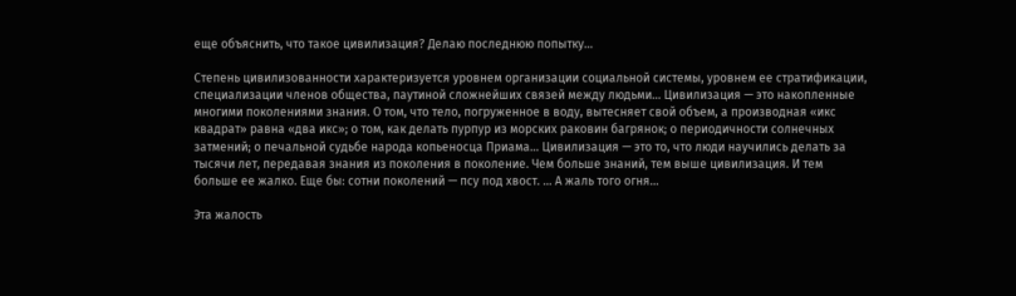еще объяснить, что такое цивилизация? Делаю последнюю попытку…

Степень цивилизованности характеризуется уровнем организации социальной системы, уровнем ее стратификации, специализации членов общества, паутиной сложнейших связей между людьми… Цивилизация — это накопленные многими поколениями знания. О том, что тело, погруженное в воду, вытесняет свой объем, а производная «икс квадрат» равна «два икс»; о том, как делать пурпур из морских раковин багрянок; о периодичности солнечных затмений; о печальной судьбе народа копьеносца Приама… Цивилизация — это то, что люди научились делать за тысячи лет, передавая знания из поколения в поколение. Чем больше знаний, тем выше цивилизация. И тем больше ее жалко. Еще бы: сотни поколений — псу под хвост. … А жаль того огня…

Эта жалость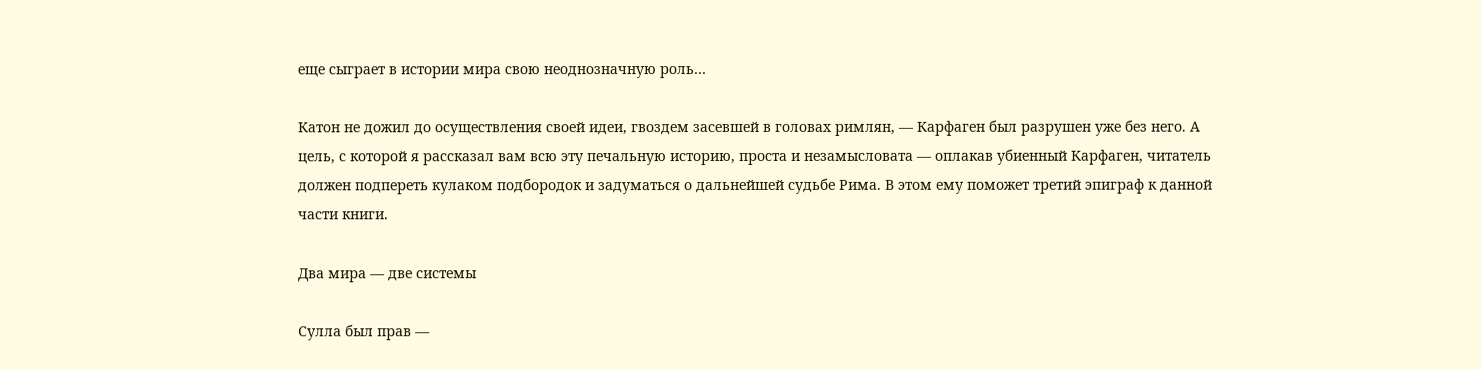еще сыграет в истории мира свою неоднозначную роль…

Катон не дожил до осуществления своей идеи, гвоздем засевшей в головах римлян, — Карфаген был разрушен уже без него. А цель, с которой я рассказал вам всю эту печальную историю, проста и незамысловата — оплакав убиенный Карфаген, читатель должен подпереть кулаком подбородок и задуматься о дальнейшей судьбе Рима. В этом ему поможет третий эпиграф к данной части книги.

Два мира — две системы

Сулла был прав —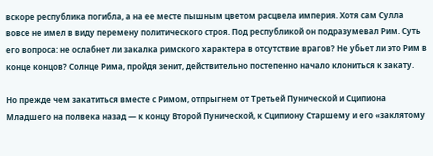вскоре республика погибла, а на ее месте пышным цветом расцвела империя. Хотя сам Сулла вовсе не имел в виду перемену политического строя. Под республикой он подразумевал Рим. Суть его вопроса: не ослабнет ли закалка римского характера в отсутствие врагов? Не убьет ли это Рим в конце концов? Солнце Рима, пройдя зенит, действительно постепенно начало клониться к закату.

Но прежде чем закатиться вместе с Римом, отпрыгнем от Третьей Пунической и Сципиона Младшего на полвека назад — к концу Второй Пунической, к Сципиону Старшему и его «заклятому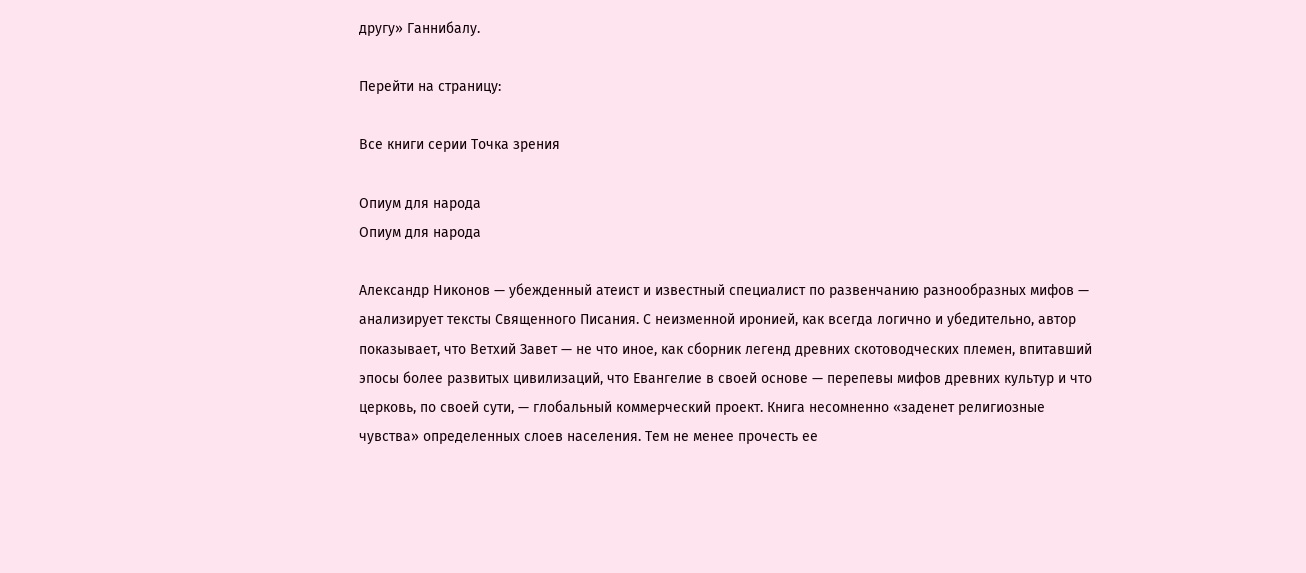другу» Ганнибалу.

Перейти на страницу:

Все книги серии Точка зрения

Опиум для народа
Опиум для народа

Александр Никонов — убежденный атеист и известный специалист по развенчанию разнообразных мифов — анализирует тексты Священного Писания. С неизменной иронией, как всегда логично и убедительно, автор показывает, что Ветхий Завет — не что иное, как сборник легенд древних скотоводческих племен, впитавший эпосы более развитых цивилизаций, что Евангелие в своей основе — перепевы мифов древних культур и что церковь, по своей сути, — глобальный коммерческий проект. Книга несомненно «заденет религиозные чувства» определенных слоев населения. Тем не менее прочесть ее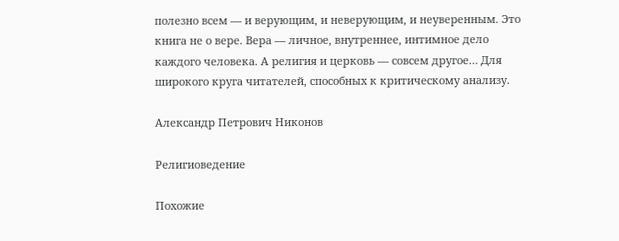полезно всем — и верующим, и неверующим, и неуверенным. Это книга не о вере. Вера — личное, внутреннее, интимное дело каждого человека. А религия и церковь — совсем другое… Для широкого круга читателей, способных к критическому анализу.

Александр Петрович Никонов

Религиоведение

Похожие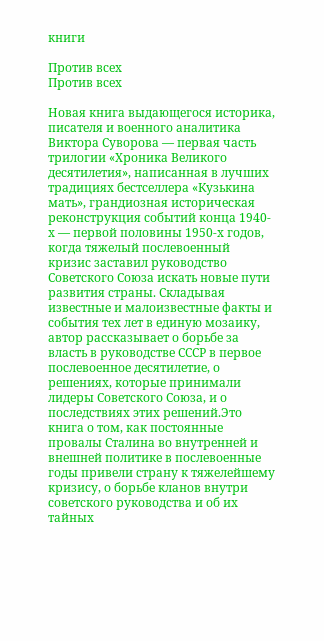книги

Против всех
Против всех

Новая книга выдающегося историка, писателя и военного аналитика Виктора Суворова — первая часть трилогии «Хроника Великого десятилетия», написанная в лучших традициях бестселлера «Кузькина мать», грандиозная историческая реконструкция событий конца 1940-х — первой половины 1950-х годов, когда тяжелый послевоенный кризис заставил руководство Советского Союза искать новые пути развития страны. Складывая известные и малоизвестные факты и события тех лет в единую мозаику, автор рассказывает о борьбе за власть в руководстве СССР в первое послевоенное десятилетие, о решениях, которые принимали лидеры Советского Союза, и о последствиях этих решений.Это книга о том, как постоянные провалы Сталина во внутренней и внешней политике в послевоенные годы привели страну к тяжелейшему кризису, о борьбе кланов внутри советского руководства и об их тайных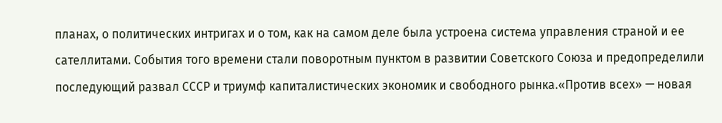планах, о политических интригах и о том, как на самом деле была устроена система управления страной и ее сателлитами. События того времени стали поворотным пунктом в развитии Советского Союза и предопределили последующий развал СССР и триумф капиталистических экономик и свободного рынка.«Против всех» — новая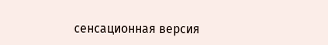сенсационная версия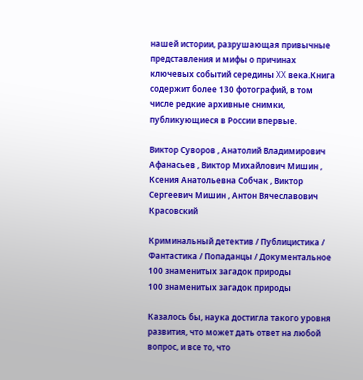нашей истории, разрушающая привычные представления и мифы о причинах ключевых событий середины XX века.Книга содержит более 130 фотографий, в том числе редкие архивные снимки, публикующиеся в России впервые.

Виктор Суворов , Анатолий Владимирович Афанасьев , Виктор Михайлович Мишин , Ксения Анатольевна Собчак , Виктор Сергеевич Мишин , Антон Вячеславович Красовский

Криминальный детектив / Публицистика / Фантастика / Попаданцы / Документальное
100 знаменитых загадок природы
100 знаменитых загадок природы

Казалось бы, наука достигла такого уровня развития, что может дать ответ на любой вопрос, и все то, что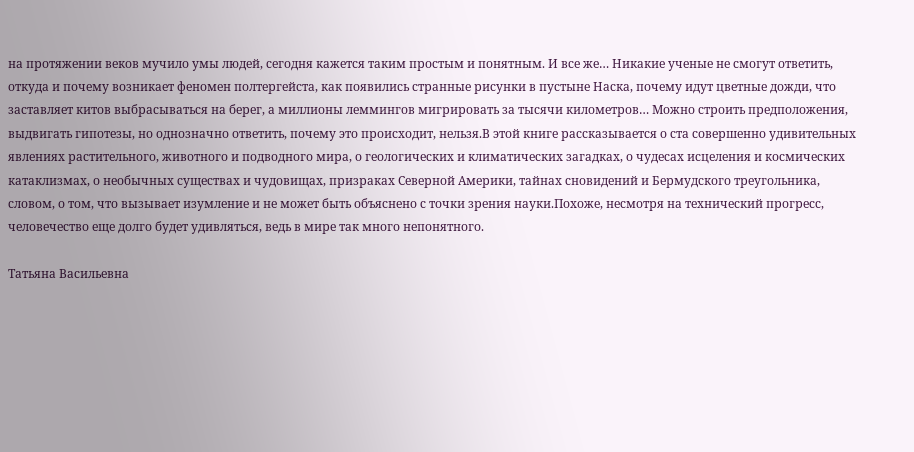на протяжении веков мучило умы людей, сегодня кажется таким простым и понятным. И все же… Никакие ученые не смогут ответить, откуда и почему возникает феномен полтергейста, как появились странные рисунки в пустыне Наска, почему идут цветные дожди, что заставляет китов выбрасываться на берег, а миллионы леммингов мигрировать за тысячи километров… Можно строить предположения, выдвигать гипотезы, но однозначно ответить, почему это происходит, нельзя.В этой книге рассказывается о ста совершенно удивительных явлениях растительного, животного и подводного мира, о геологических и климатических загадках, о чудесах исцеления и космических катаклизмах, о необычных существах и чудовищах, призраках Северной Америки, тайнах сновидений и Бермудского треугольника, словом, о том, что вызывает изумление и не может быть объяснено с точки зрения науки.Похоже, несмотря на технический прогресс, человечество еще долго будет удивляться, ведь в мире так много непонятного.

Татьяна Васильевна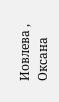Иовлева , Оксана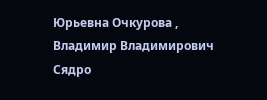Юрьевна Очкурова , Владимир Владимирович Сядро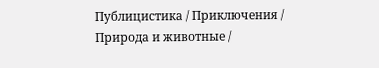Публицистика / Приключения / Природа и животные /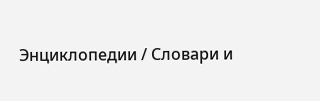Энциклопедии / Словари и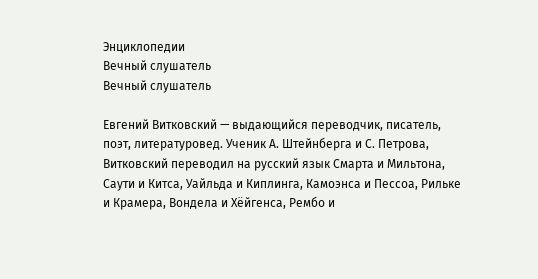Энциклопедии
Вечный слушатель
Вечный слушатель

Евгений Витковский — выдающийся переводчик, писатель, поэт, литературовед. Ученик А. Штейнберга и С. Петрова, Витковский переводил на русский язык Смарта и Мильтона, Саути и Китса, Уайльда и Киплинга, Камоэнса и Пессоа, Рильке и Крамера, Вондела и Хёйгенса, Рембо и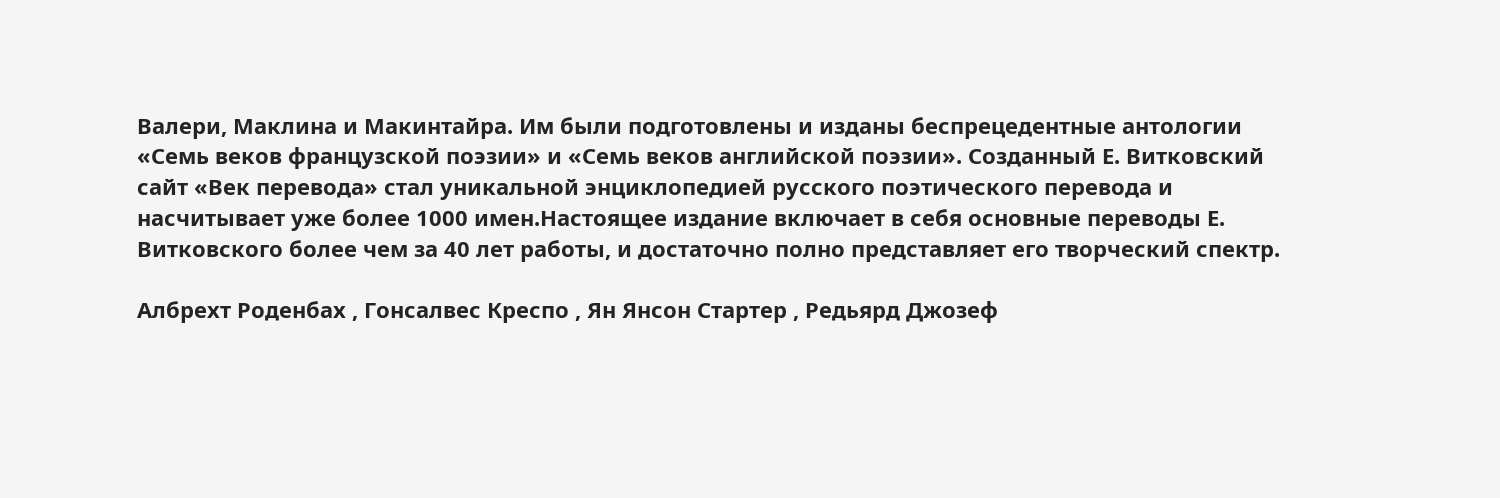Валери, Маклина и Макинтайра. Им были подготовлены и изданы беспрецедентные антологии «Семь веков французской поэзии» и «Семь веков английской поэзии». Созданный Е. Витковский сайт «Век перевода» стал уникальной энциклопедией русского поэтического перевода и насчитывает уже более 1000 имен.Настоящее издание включает в себя основные переводы Е. Витковского более чем за 40 лет работы, и достаточно полно представляет его творческий спектр.

Албрехт Роденбах , Гонсалвес Креспо , Ян Янсон Стартер , Редьярд Джозеф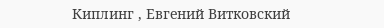Киплинг , Евгений Витковский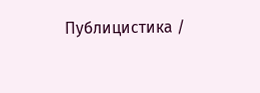Публицистика /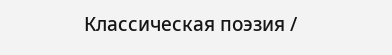Классическая поэзия /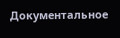Документальное